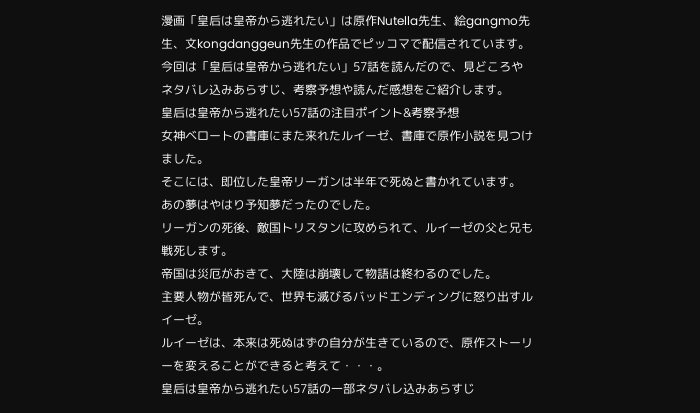漫画「皇后は皇帝から逃れたい」は原作Nutella先生、絵gangmo先生、文kongdanggeun先生の作品でピッコマで配信されています。
今回は「皇后は皇帝から逃れたい」57話を読んだので、見どころやネタバレ込みあらすじ、考察予想や読んだ感想をご紹介します。
皇后は皇帝から逃れたい57話の注目ポイント&考察予想
女神ベロートの書庫にまた来れたルイーゼ、書庫で原作小説を見つけました。
そこには、即位した皇帝リーガンは半年で死ぬと書かれています。
あの夢はやはり予知夢だったのでした。
リーガンの死後、敵国トリスタンに攻められて、ルイーゼの父と兄も戦死します。
帝国は災厄がおきて、大陸は崩壊して物語は終わるのでした。
主要人物が皆死んで、世界も滅びるバッドエンディングに怒り出すルイーゼ。
ルイーゼは、本来は死ぬはずの自分が生きているので、原作ストーリーを変えることができると考えて・・・。
皇后は皇帝から逃れたい57話の一部ネタバレ込みあらすじ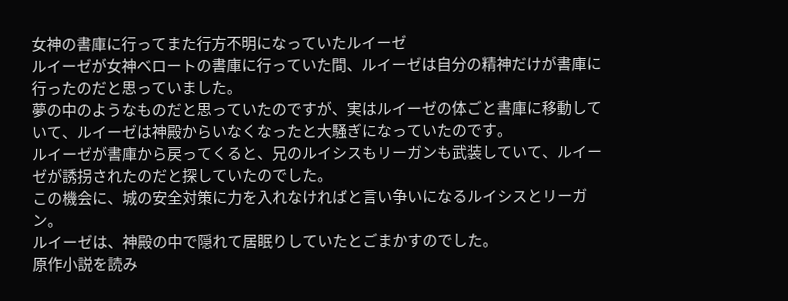女神の書庫に行ってまた行方不明になっていたルイーゼ
ルイーゼが女神ベロートの書庫に行っていた間、ルイーゼは自分の精神だけが書庫に行ったのだと思っていました。
夢の中のようなものだと思っていたのですが、実はルイーゼの体ごと書庫に移動していて、ルイーゼは神殿からいなくなったと大騒ぎになっていたのです。
ルイーゼが書庫から戻ってくると、兄のルイシスもリーガンも武装していて、ルイーゼが誘拐されたのだと探していたのでした。
この機会に、城の安全対策に力を入れなければと言い争いになるルイシスとリーガン。
ルイーゼは、神殿の中で隠れて居眠りしていたとごまかすのでした。
原作小説を読み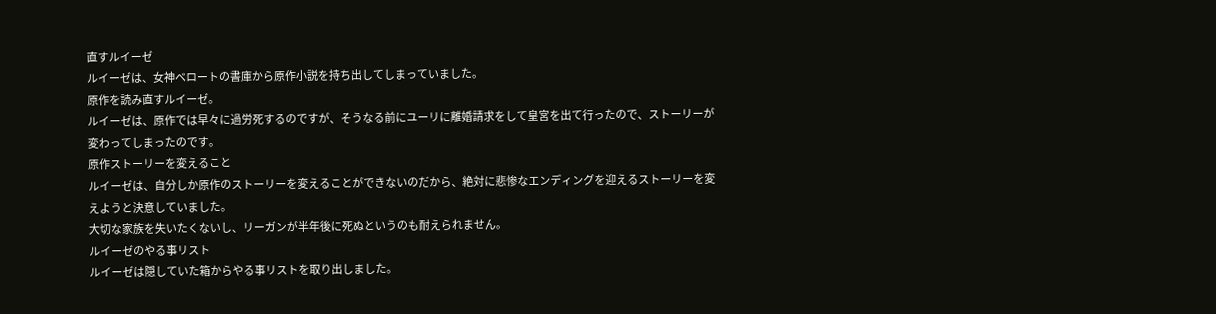直すルイーゼ
ルイーゼは、女神ベロートの書庫から原作小説を持ち出してしまっていました。
原作を読み直すルイーゼ。
ルイーゼは、原作では早々に過労死するのですが、そうなる前にユーリに離婚請求をして皇宮を出て行ったので、ストーリーが変わってしまったのです。
原作ストーリーを変えること
ルイーゼは、自分しか原作のストーリーを変えることができないのだから、絶対に悲惨なエンディングを迎えるストーリーを変えようと決意していました。
大切な家族を失いたくないし、リーガンが半年後に死ぬというのも耐えられません。
ルイーゼのやる事リスト
ルイーゼは隠していた箱からやる事リストを取り出しました。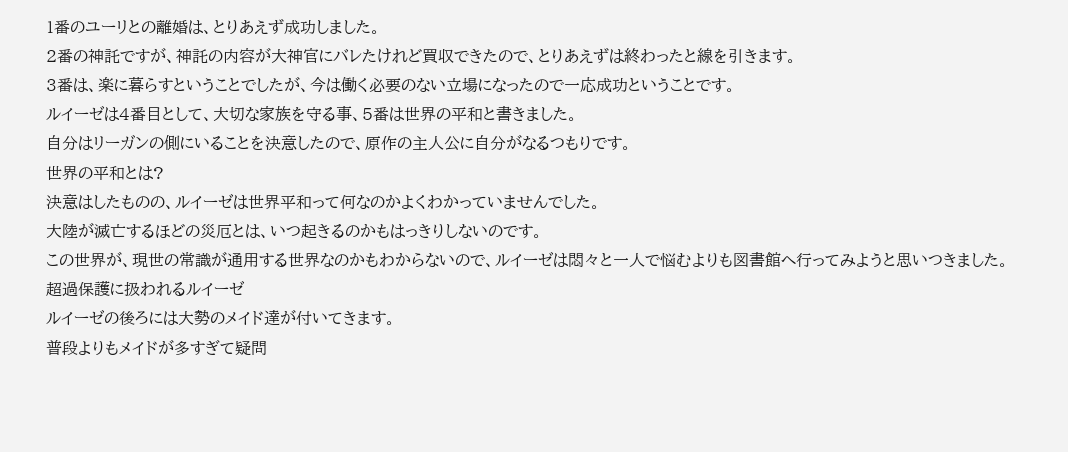1番のユーリとの離婚は、とりあえず成功しました。
2番の神託ですが、神託の内容が大神官にバレたけれど買収できたので、とりあえずは終わったと線を引きます。
3番は、楽に暮らすということでしたが、今は働く必要のない立場になったので一応成功ということです。
ルイーゼは4番目として、大切な家族を守る事、5番は世界の平和と書きました。
自分はリーガンの側にいることを決意したので、原作の主人公に自分がなるつもりです。
世界の平和とは?
決意はしたものの、ルイーゼは世界平和って何なのかよくわかっていませんでした。
大陸が滅亡するほどの災厄とは、いつ起きるのかもはっきりしないのです。
この世界が、現世の常識が通用する世界なのかもわからないので、ルイーゼは悶々と一人で悩むよりも図書館へ行ってみようと思いつきました。
超過保護に扱われるルイーゼ
ルイーゼの後ろには大勢のメイド達が付いてきます。
普段よりもメイドが多すぎて疑問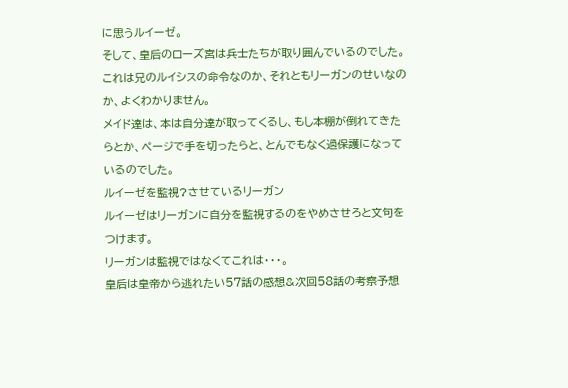に思うルイーゼ。
そして、皇后のローズ宮は兵士たちが取り囲んでいるのでした。
これは兄のルイシスの命令なのか、それともリーガンのせいなのか、よくわかりません。
メイド達は、本は自分達が取ってくるし、もし本棚が倒れてきたらとか、ページで手を切ったらと、とんでもなく過保護になっているのでした。
ルイーゼを監視?させているリーガン
ルイーゼはリーガンに自分を監視するのをやめさせろと文句をつけます。
リーガンは監視ではなくてこれは・・・。
皇后は皇帝から逃れたい57話の感想&次回58話の考察予想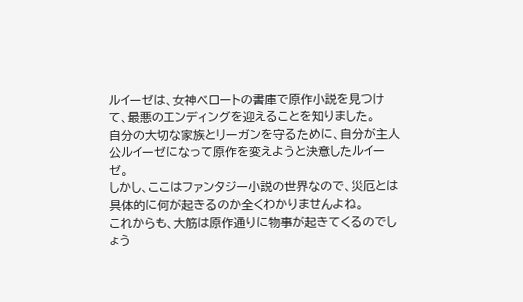ルイーゼは、女神ベロートの書庫で原作小説を見つけて、最悪のエンディングを迎えることを知りました。
自分の大切な家族とリーガンを守るために、自分が主人公ルイーゼになって原作を変えようと決意したルイーゼ。
しかし、ここはファンタジー小説の世界なので、災厄とは具体的に何が起きるのか全くわかりませんよね。
これからも、大筋は原作通りに物事が起きてくるのでしょう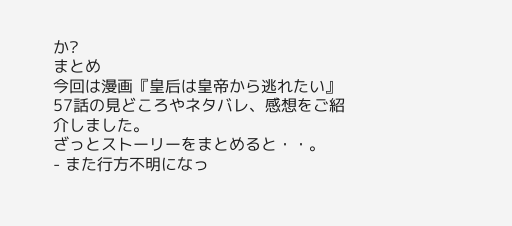か?
まとめ
今回は漫画『皇后は皇帝から逃れたい』57話の見どころやネタバレ、感想をご紹介しました。
ざっとストーリーをまとめると・・。
- また行方不明になっ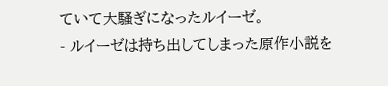ていて大騒ぎになったルイーゼ。
- ルイーゼは持ち出してしまった原作小説を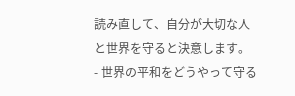読み直して、自分が大切な人と世界を守ると決意します。
- 世界の平和をどうやって守る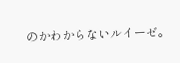のかわからないルイーゼ。